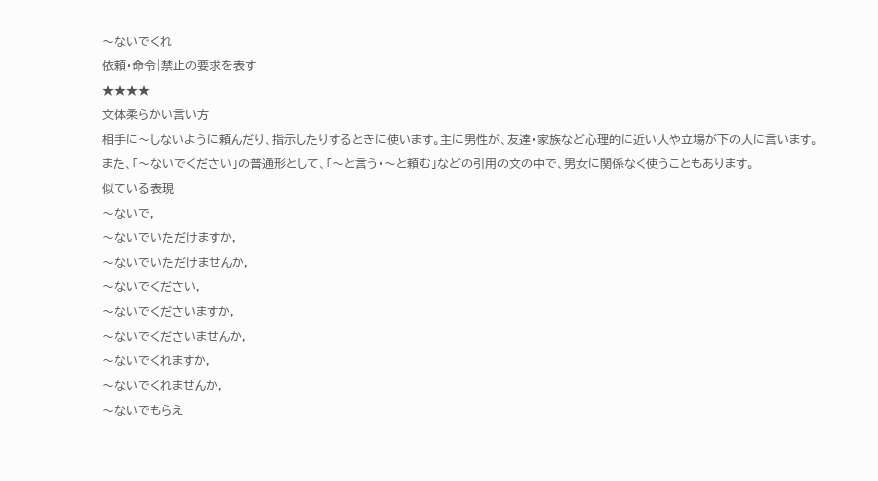〜ないでくれ
依頼・命令|禁止の要求を表す
★★★★
文体柔らかい言い方
相手に〜しないように頼んだり、指示したりするときに使います。主に男性が、友達・家族など心理的に近い人や立場が下の人に言います。
また、「〜ないでください」の普通形として、「〜と言う・〜と頼む」などの引用の文の中で、男女に関係なく使うこともあります。
似ている表現
〜ないで,
〜ないでいただけますか,
〜ないでいただけませんか,
〜ないでください,
〜ないでくださいますか,
〜ないでくださいませんか,
〜ないでくれますか,
〜ないでくれませんか,
〜ないでもらえ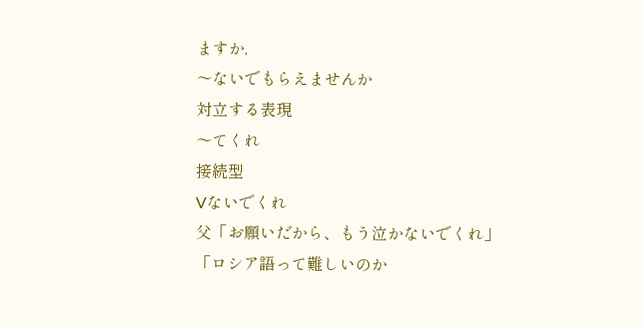ますか,
〜ないでもらえませんか
対立する表現
〜てくれ
接続型
Vないでくれ
父「お願いだから、もう泣かないでくれ」
「ロシア語って難しいのか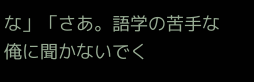な」「さあ。語学の苦手な俺に聞かないでく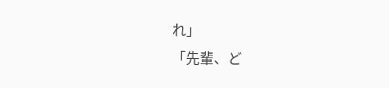れ」
「先輩、ど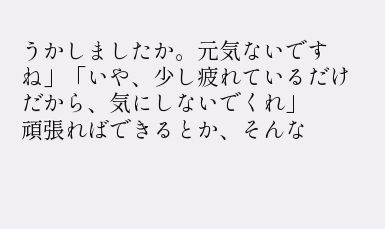うかしましたか。元気ないですね」「いや、少し疲れているだけだから、気にしないでくれ」
頑張ればできるとか、そんな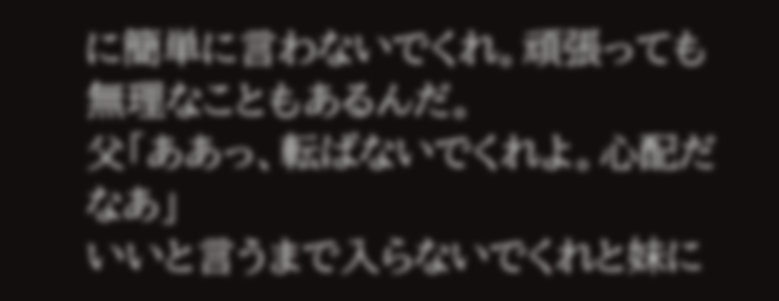に簡単に言わないでくれ。頑張っても無理なこともあるんだ。
父「ああっ、転ばないでくれよ。心配だなあ」
いいと言うまで入らないでくれと妹に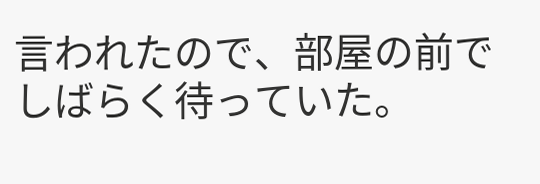言われたので、部屋の前でしばらく待っていた。